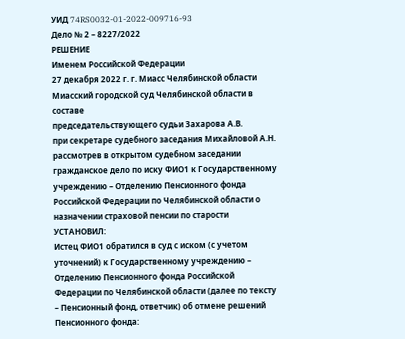УИД 74RS0032-01-2022-009716-93
Дело № 2 – 8227/2022
РЕШЕНИЕ
Именем Российской Федерации
27 декабря 2022 г. г. Миасс Челябинской области
Миасский городской суд Челябинской области в составе
председательствующего судьи Захарова А.В.
при секретаре судебного заседания Михайловой А.Н.
рассмотрев в открытом судебном заседании гражданское дело по иску ФИО1 к Государственному учреждению – Отделению Пенсионного фонда Российской Федерации по Челябинской области о назначении страховой пенсии по старости
УСТАНОВИЛ:
Истец ФИО1 обратился в суд с иском (с учетом уточнений) к Государственному учреждению – Отделению Пенсионного фонда Российской Федерации по Челябинской области (далее по тексту – Пенсионный фонд, ответчик) об отмене решений Пенсионного фонда: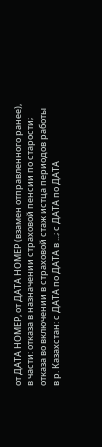от ДАТА НОМЕР, от ДАТА НОМЕР (взамен отправленного ранее), в части: отказа в назначении страховой пенсии по старости; отказа во включении в страховой стаж истца периодов работы в р. Казахстан: с ДАТА по ДАТА в ...; с ДАТА по ДАТА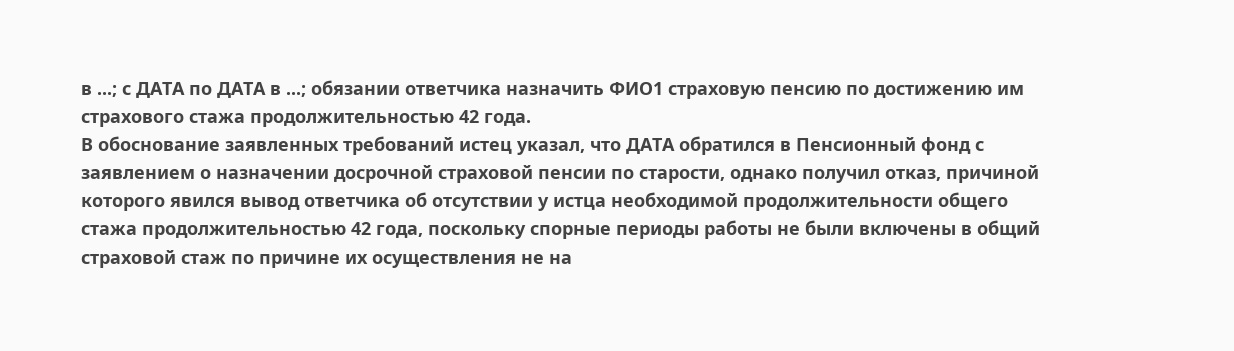в ...; с ДАТА по ДАТА в ...; обязании ответчика назначить ФИО1 страховую пенсию по достижению им страхового стажа продолжительностью 42 года.
В обоснование заявленных требований истец указал, что ДАТА обратился в Пенсионный фонд с заявлением о назначении досрочной страховой пенсии по старости, однако получил отказ, причиной которого явился вывод ответчика об отсутствии у истца необходимой продолжительности общего стажа продолжительностью 42 года, поскольку спорные периоды работы не были включены в общий страховой стаж по причине их осуществления не на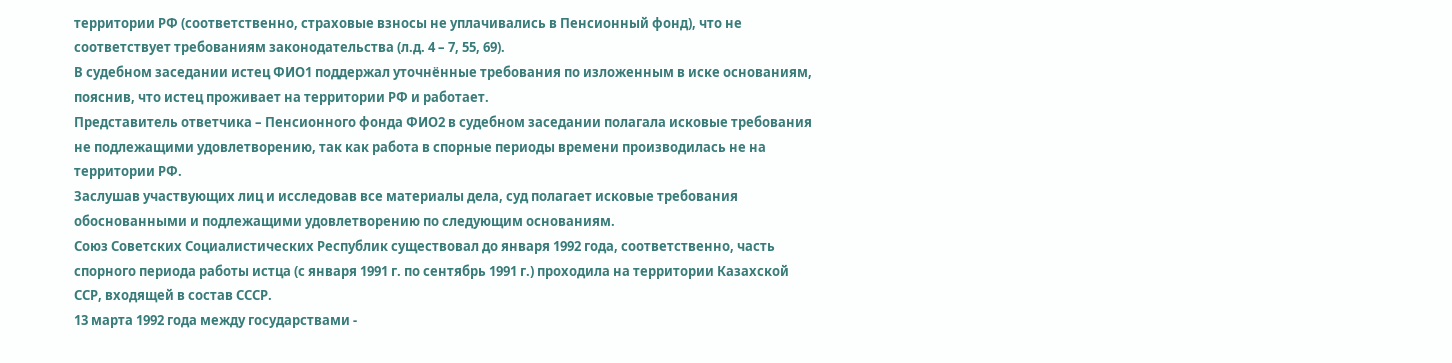территории РФ (соответственно, страховые взносы не уплачивались в Пенсионный фонд), что не соответствует требованиям законодательства (л.д. 4 – 7, 55, 69).
В судебном заседании истец ФИО1 поддержал уточнённые требования по изложенным в иске основаниям, пояснив, что истец проживает на территории РФ и работает.
Представитель ответчика – Пенсионного фонда ФИО2 в судебном заседании полагала исковые требования не подлежащими удовлетворению, так как работа в спорные периоды времени производилась не на территории РФ.
Заслушав участвующих лиц и исследовав все материалы дела, суд полагает исковые требования обоснованными и подлежащими удовлетворению по следующим основаниям.
Союз Советских Социалистических Республик существовал до января 1992 года, соответственно, часть спорного периода работы истца (с января 1991 г. по сентябрь 1991 г.) проходила на территории Казахской ССР, входящей в состав СССР.
13 марта 1992 года между государствами -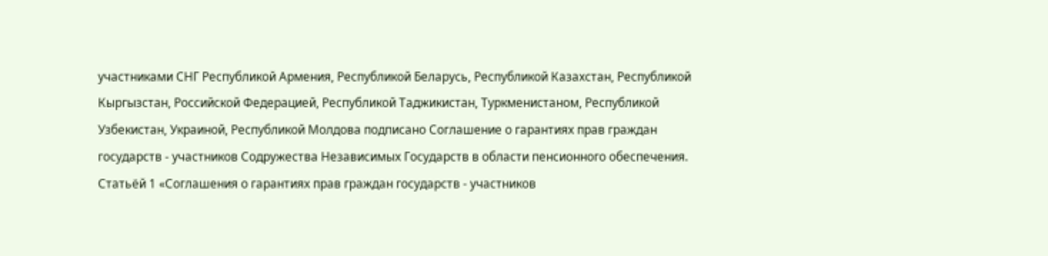участниками СНГ Республикой Армения, Республикой Беларусь, Республикой Казахстан, Республикой Кыргызстан, Российской Федерацией, Республикой Таджикистан, Туркменистаном, Республикой Узбекистан, Украиной, Республикой Молдова подписано Соглашение о гарантиях прав граждан государств - участников Содружества Независимых Государств в области пенсионного обеспечения.
Статьёй 1 «Соглашения о гарантиях прав граждан государств - участников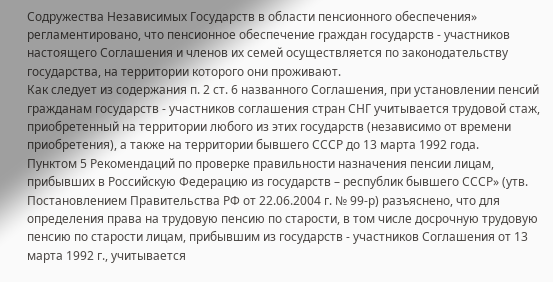Содружества Независимых Государств в области пенсионного обеспечения» регламентировано, что пенсионное обеспечение граждан государств - участников настоящего Соглашения и членов их семей осуществляется по законодательству государства, на территории которого они проживают.
Как следует из содержания п. 2 ст. 6 названного Соглашения, при установлении пенсий гражданам государств - участников соглашения стран СНГ учитывается трудовой стаж, приобретенный на территории любого из этих государств (независимо от времени приобретения), а также на территории бывшего СССР до 13 марта 1992 года.
Пунктом 5 Рекомендаций по проверке правильности назначения пенсии лицам, прибывших в Российскую Федерацию из государств – республик бывшего СССР» (утв. Постановлением Правительства РФ от 22.06.2004 г. № 99-р) разъяснено, что для определения права на трудовую пенсию по старости, в том числе досрочную трудовую пенсию по старости лицам, прибывшим из государств - участников Соглашения от 13 марта 1992 г., учитывается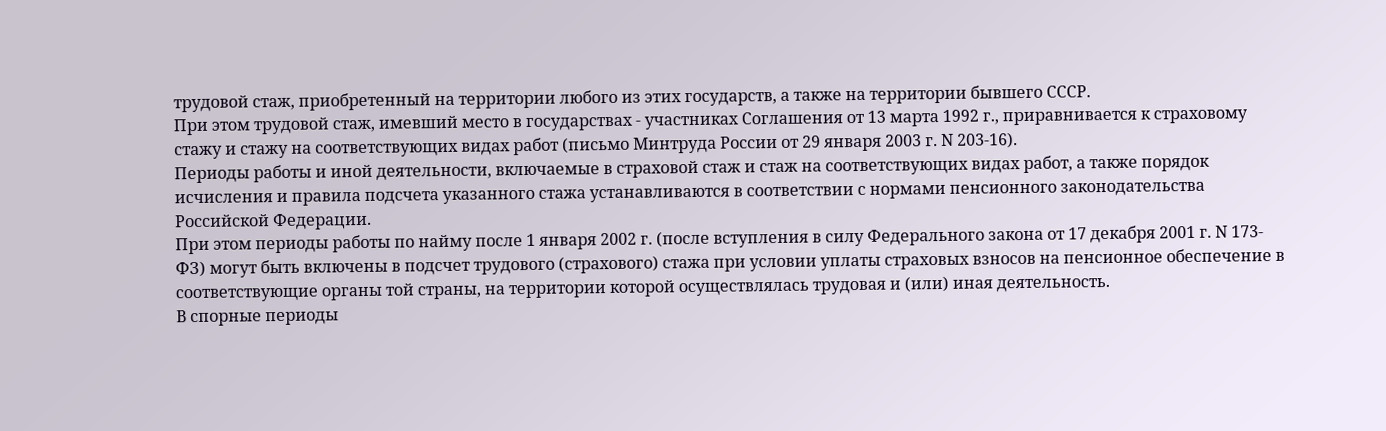трудовой стаж, приобретенный на территории любого из этих государств, а также на территории бывшего СССР.
При этом трудовой стаж, имевший место в государствах - участниках Соглашения от 13 марта 1992 г., приравнивается к страховому стажу и стажу на соответствующих видах работ (письмо Минтруда России от 29 января 2003 г. N 203-16).
Периоды работы и иной деятельности, включаемые в страховой стаж и стаж на соответствующих видах работ, а также порядок исчисления и правила подсчета указанного стажа устанавливаются в соответствии с нормами пенсионного законодательства Российской Федерации.
При этом периоды работы по найму после 1 января 2002 г. (после вступления в силу Федерального закона от 17 декабря 2001 г. N 173-ФЗ) могут быть включены в подсчет трудового (страхового) стажа при условии уплаты страховых взносов на пенсионное обеспечение в соответствующие органы той страны, на территории которой осуществлялась трудовая и (или) иная деятельность.
В спорные периоды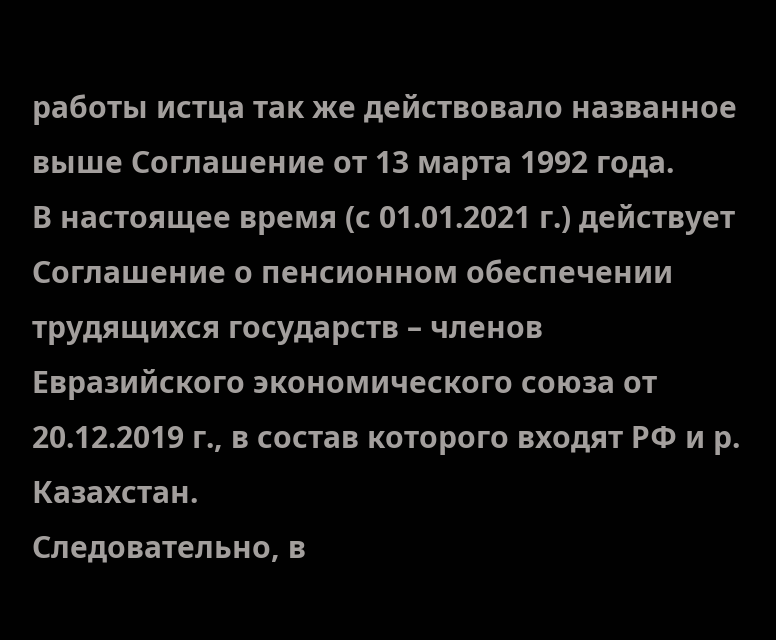работы истца так же действовало названное выше Соглашение от 13 марта 1992 года.
В настоящее время (с 01.01.2021 г.) действует Соглашение о пенсионном обеспечении трудящихся государств – членов Евразийского экономического союза от 20.12.2019 г., в состав которого входят РФ и р. Казахстан.
Следовательно, в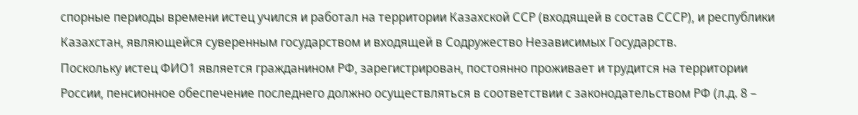спорные периоды времени истец учился и работал на территории Казахской ССР (входящей в состав СССР), и республики Казахстан, являющейся суверенным государством и входящей в Содружество Независимых Государств.
Поскольку истец ФИО1 является гражданином РФ, зарегистрирован, постоянно проживает и трудится на территории России, пенсионное обеспечение последнего должно осуществляться в соответствии с законодательством РФ (л.д. 8 –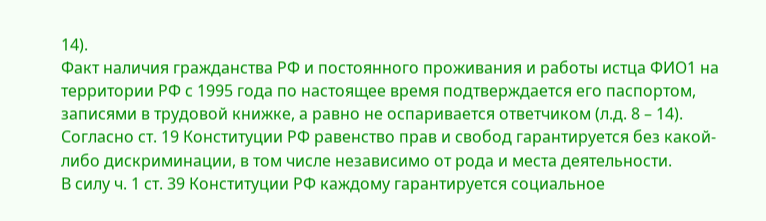14).
Факт наличия гражданства РФ и постоянного проживания и работы истца ФИО1 на территории РФ с 1995 года по настоящее время подтверждается его паспортом, записями в трудовой книжке, а равно не оспаривается ответчиком (л.д. 8 – 14).
Согласно ст. 19 Конституции РФ равенство прав и свобод гарантируется без какой-либо дискриминации, в том числе независимо от рода и места деятельности.
В силу ч. 1 ст. 39 Конституции РФ каждому гарантируется социальное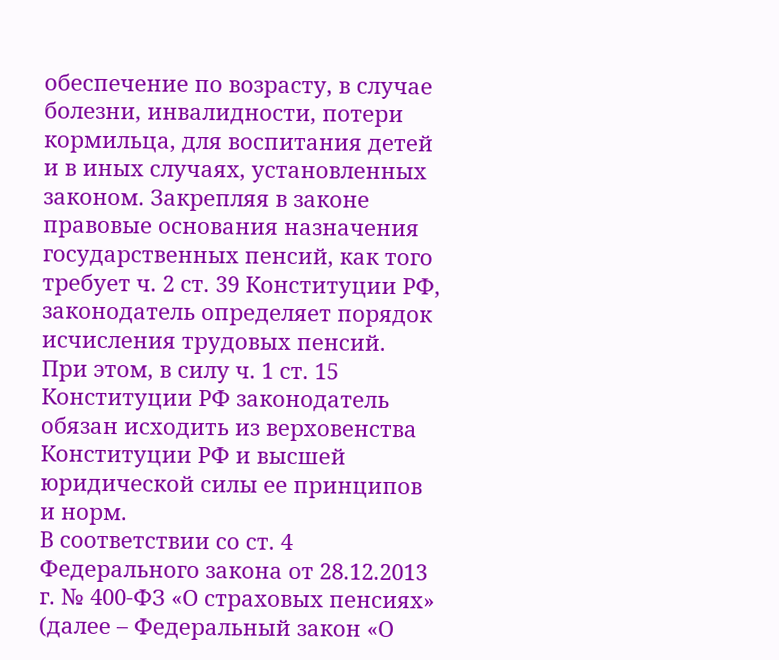обеспечение по возрасту, в случае болезни, инвалидности, потери кормильца, для воспитания детей и в иных случаях, установленных законом. Закрепляя в законе правовые основания назначения государственных пенсий, как того требует ч. 2 ст. 39 Конституции РФ, законодатель определяет порядок исчисления трудовых пенсий.
При этом, в силу ч. 1 ст. 15 Конституции РФ законодатель обязан исходить из верховенства Конституции РФ и высшей юридической силы ее принципов и норм.
В соответствии со ст. 4 Федерального закона от 28.12.2013 г. № 400-ФЗ «О страховых пенсиях» (далее – Федеральный закон «О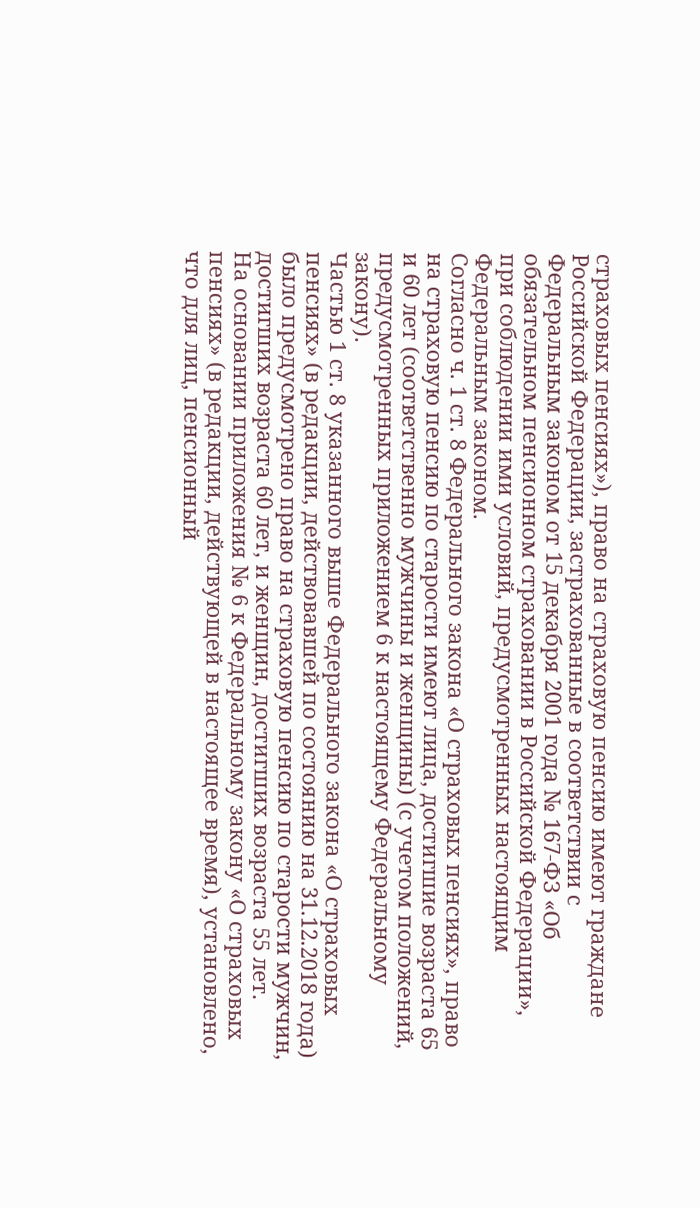страховых пенсиях»), право на страховую пенсию имеют граждане Российской Федерации, застрахованные в соответствии с Федеральным законом от 15 декабря 2001 года № 167-ФЗ «Об обязательном пенсионном страховании в Российской Федерации», при соблюдении ими условий, предусмотренных настоящим Федеральным законом.
Согласно ч. 1 ст. 8 Федерального закона «О страховых пенсиях», право на страховую пенсию по старости имеют лица, достигшие возраста 65 и 60 лет (соответственно мужчины и женщины) (с учетом положений, предусмотренных приложением 6 к настоящему Федеральному закону).
Частью 1 ст. 8 указанного выше Федерального закона «О страховых пенсиях» (в редакции, действовавшей по состоянию на 31.12.2018 года) было предусмотрено право на страховую пенсию по старости мужчин, достигших возраста 60 лет, и женщин, достигших возраста 55 лет.
На основании приложения № 6 к Федеральному закону «О страховых пенсиях» (в редакции, действующей в настоящее время), установлено, что для лиц, пенсионный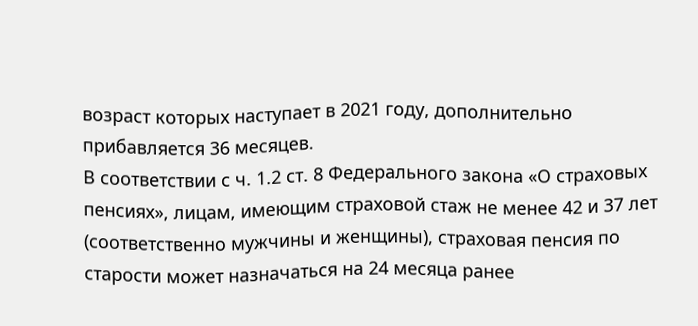возраст которых наступает в 2021 году, дополнительно прибавляется 36 месяцев.
В соответствии с ч. 1.2 ст. 8 Федерального закона «О страховых пенсиях», лицам, имеющим страховой стаж не менее 42 и 37 лет (соответственно мужчины и женщины), страховая пенсия по старости может назначаться на 24 месяца ранее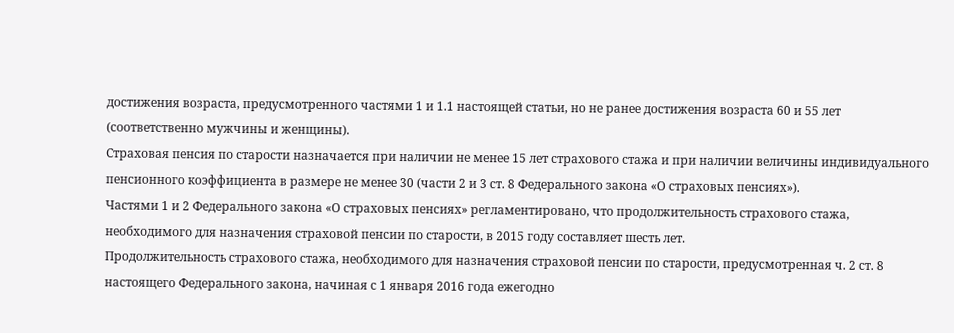достижения возраста, предусмотренного частями 1 и 1.1 настоящей статьи, но не ранее достижения возраста 60 и 55 лет (соответственно мужчины и женщины).
Страховая пенсия по старости назначается при наличии не менее 15 лет страхового стажа и при наличии величины индивидуального пенсионного коэффициента в размере не менее 30 (части 2 и 3 ст. 8 Федерального закона «О страховых пенсиях»).
Частями 1 и 2 Федерального закона «О страховых пенсиях» регламентировано, что продолжительность страхового стажа, необходимого для назначения страховой пенсии по старости, в 2015 году составляет шесть лет.
Продолжительность страхового стажа, необходимого для назначения страховой пенсии по старости, предусмотренная ч. 2 ст. 8 настоящего Федерального закона, начиная с 1 января 2016 года ежегодно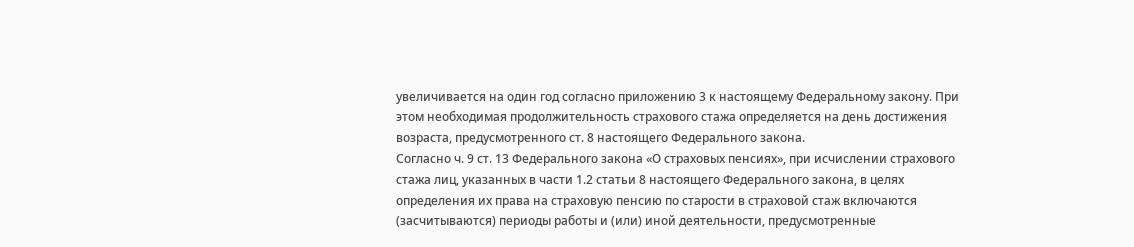увеличивается на один год согласно приложению 3 к настоящему Федеральному закону. При этом необходимая продолжительность страхового стажа определяется на день достижения возраста, предусмотренного ст. 8 настоящего Федерального закона.
Согласно ч. 9 ст. 13 Федерального закона «О страховых пенсиях», при исчислении страхового стажа лиц, указанных в части 1.2 статьи 8 настоящего Федерального закона, в целях определения их права на страховую пенсию по старости в страховой стаж включаются (засчитываются) периоды работы и (или) иной деятельности, предусмотренные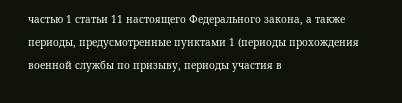частью 1 статьи 11 настоящего Федерального закона, а также периоды, предусмотренные пунктами 1 (периоды прохождения военной службы по призыву, периоды участия в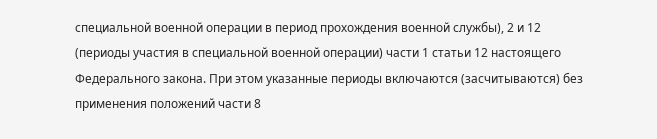специальной военной операции в период прохождения военной службы), 2 и 12 (периоды участия в специальной военной операции) части 1 статьи 12 настоящего Федерального закона. При этом указанные периоды включаются (засчитываются) без применения положений части 8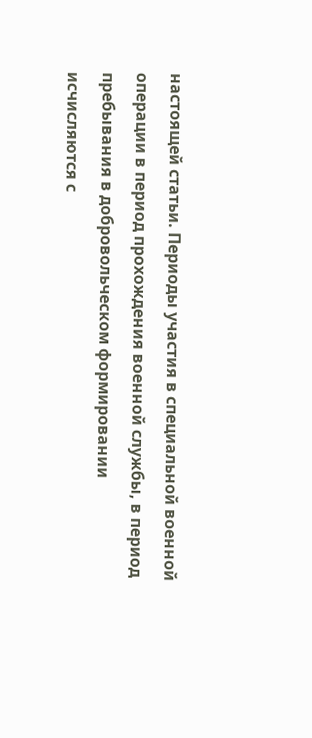настоящей статьи. Периоды участия в специальной военной операции в период прохождения военной службы, в период пребывания в добровольческом формировании исчисляются с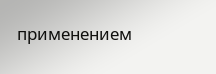применением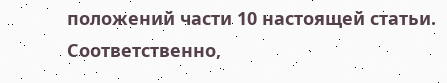положений части 10 настоящей статьи.
Соответственно,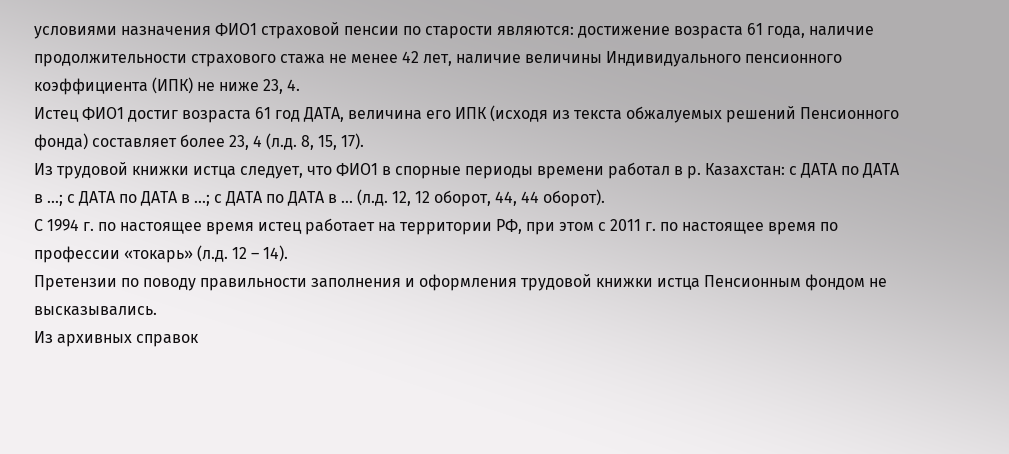условиями назначения ФИО1 страховой пенсии по старости являются: достижение возраста 61 года, наличие продолжительности страхового стажа не менее 42 лет, наличие величины Индивидуального пенсионного коэффициента (ИПК) не ниже 23, 4.
Истец ФИО1 достиг возраста 61 год ДАТА, величина его ИПК (исходя из текста обжалуемых решений Пенсионного фонда) составляет более 23, 4 (л.д. 8, 15, 17).
Из трудовой книжки истца следует, что ФИО1 в спорные периоды времени работал в р. Казахстан: с ДАТА по ДАТА в ...; с ДАТА по ДАТА в ...; с ДАТА по ДАТА в ... (л.д. 12, 12 оборот, 44, 44 оборот).
С 1994 г. по настоящее время истец работает на территории РФ, при этом с 2011 г. по настоящее время по профессии «токарь» (л.д. 12 – 14).
Претензии по поводу правильности заполнения и оформления трудовой книжки истца Пенсионным фондом не высказывались.
Из архивных справок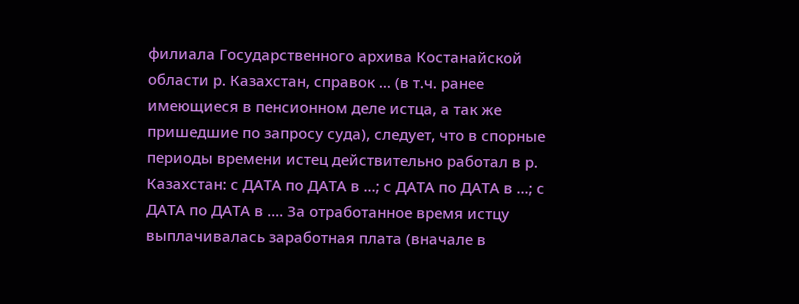филиала Государственного архива Костанайской области р. Казахстан, справок ... (в т.ч. ранее имеющиеся в пенсионном деле истца, а так же пришедшие по запросу суда), следует, что в спорные периоды времени истец действительно работал в р. Казахстан: с ДАТА по ДАТА в ...; с ДАТА по ДАТА в ...; с ДАТА по ДАТА в .... За отработанное время истцу выплачивалась заработная плата (вначале в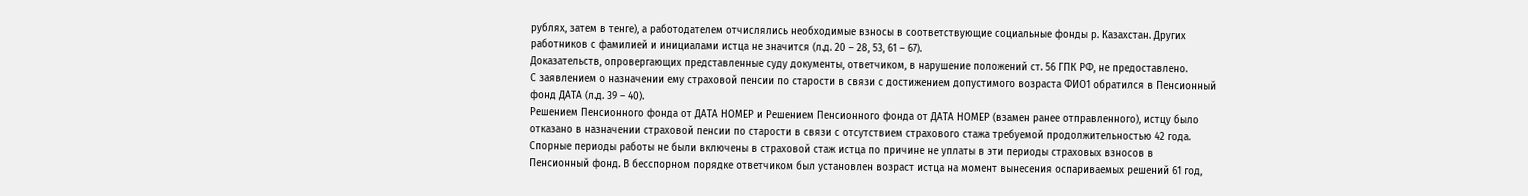рублях, затем в тенге), а работодателем отчислялись необходимые взносы в соответствующие социальные фонды р. Казахстан. Других работников с фамилией и инициалами истца не значится (л.д. 20 – 28, 53, 61 – 67).
Доказательств, опровергающих представленные суду документы, ответчиком, в нарушение положений ст. 56 ГПК РФ, не предоставлено.
С заявлением о назначении ему страховой пенсии по старости в связи с достижением допустимого возраста ФИО1 обратился в Пенсионный фонд ДАТА (л.д. 39 – 40).
Решением Пенсионного фонда от ДАТА НОМЕР и Решением Пенсионного фонда от ДАТА НОМЕР (взамен ранее отправленного), истцу было отказано в назначении страховой пенсии по старости в связи с отсутствием страхового стажа требуемой продолжительностью 42 года. Спорные периоды работы не были включены в страховой стаж истца по причине не уплаты в эти периоды страховых взносов в Пенсионный фонд. В бесспорном порядке ответчиком был установлен возраст истца на момент вынесения оспариваемых решений 61 год,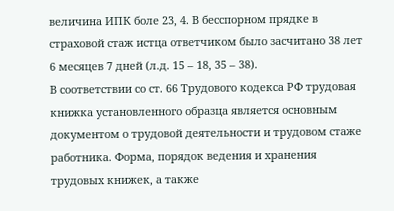величина ИПК боле 23, 4. В бесспорном прядке в страховой стаж истца ответчиком было засчитано 38 лет 6 месяцев 7 дней (л.д. 15 – 18, 35 – 38).
В соответствии со ст. 66 Трудового кодекса РФ трудовая книжка установленного образца является основным документом о трудовой деятельности и трудовом стаже работника. Форма, порядок ведения и хранения трудовых книжек, а также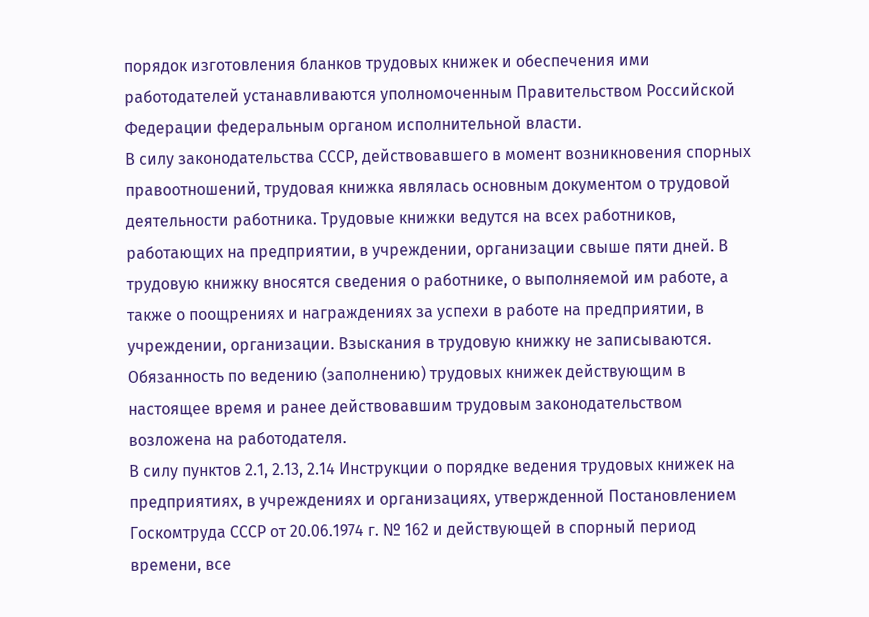порядок изготовления бланков трудовых книжек и обеспечения ими работодателей устанавливаются уполномоченным Правительством Российской Федерации федеральным органом исполнительной власти.
В силу законодательства СССР, действовавшего в момент возникновения спорных правоотношений, трудовая книжка являлась основным документом о трудовой деятельности работника. Трудовые книжки ведутся на всех работников, работающих на предприятии, в учреждении, организации свыше пяти дней. В трудовую книжку вносятся сведения о работнике, о выполняемой им работе, а также о поощрениях и награждениях за успехи в работе на предприятии, в учреждении, организации. Взыскания в трудовую книжку не записываются.
Обязанность по ведению (заполнению) трудовых книжек действующим в настоящее время и ранее действовавшим трудовым законодательством возложена на работодателя.
В силу пунктов 2.1, 2.13, 2.14 Инструкции о порядке ведения трудовых книжек на предприятиях, в учреждениях и организациях, утвержденной Постановлением Госкомтруда СССР от 20.06.1974 г. № 162 и действующей в спорный период времени, все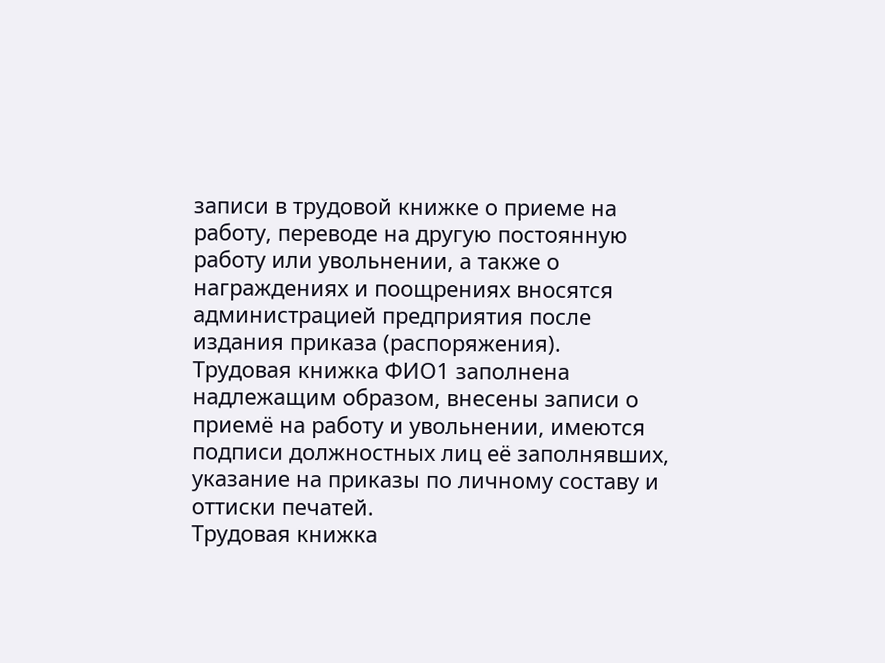записи в трудовой книжке о приеме на работу, переводе на другую постоянную работу или увольнении, а также о награждениях и поощрениях вносятся администрацией предприятия после издания приказа (распоряжения).
Трудовая книжка ФИО1 заполнена надлежащим образом, внесены записи о приемё на работу и увольнении, имеются подписи должностных лиц её заполнявших, указание на приказы по личному составу и оттиски печатей.
Трудовая книжка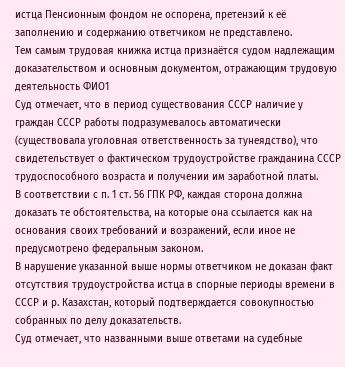истца Пенсионным фондом не оспорена, претензий к её заполнению и содержанию ответчиком не представлено.
Тем самым трудовая книжка истца признаётся судом надлежащим доказательством и основным документом, отражающим трудовую деятельность ФИО1
Суд отмечает, что в период существования СССР наличие у граждан СССР работы подразумевалось автоматически (существовала уголовная ответственность за тунеядство), что свидетельствует о фактическом трудоустройстве гражданина СССР трудоспособного возраста и получении им заработной платы.
В соответствии с п. 1 ст. 56 ГПК РФ, каждая сторона должна доказать те обстоятельства, на которые она ссылается как на основания своих требований и возражений, если иное не предусмотрено федеральным законом.
В нарушение указанной выше нормы ответчиком не доказан факт отсутствия трудоустройства истца в спорные периоды времени в СССР и р. Казахстан, который подтверждается совокупностью собранных по делу доказательств.
Суд отмечает, что названными выше ответами на судебные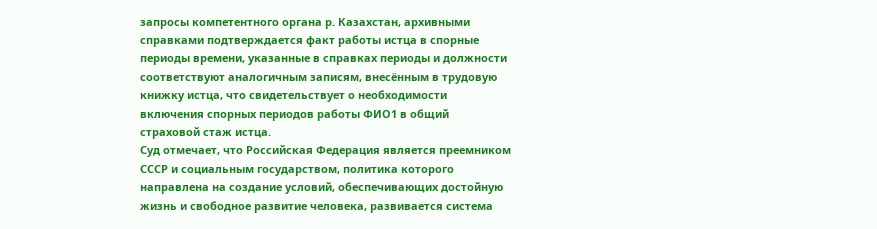запросы компетентного органа р. Казахстан, архивными справками подтверждается факт работы истца в спорные периоды времени, указанные в справках периоды и должности соответствуют аналогичным записям, внесённым в трудовую книжку истца, что свидетельствует о необходимости включения спорных периодов работы ФИО1 в общий страховой стаж истца.
Суд отмечает, что Российская Федерация является преемником СССР и социальным государством, политика которого направлена на создание условий, обеспечивающих достойную жизнь и свободное развитие человека, развивается система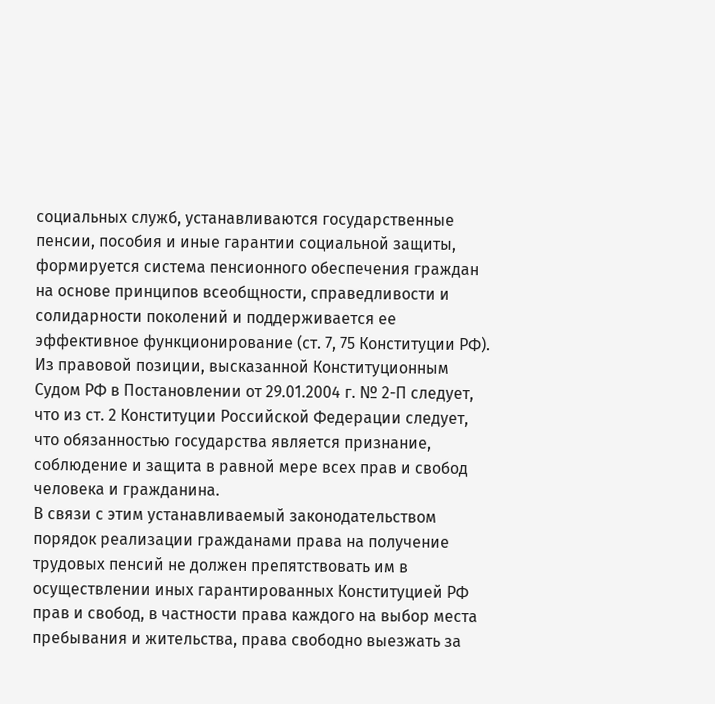социальных служб, устанавливаются государственные пенсии, пособия и иные гарантии социальной защиты, формируется система пенсионного обеспечения граждан на основе принципов всеобщности, справедливости и солидарности поколений и поддерживается ее эффективное функционирование (ст. 7, 75 Конституции РФ).
Из правовой позиции, высказанной Конституционным Судом РФ в Постановлении от 29.01.2004 г. № 2-П следует, что из ст. 2 Конституции Российской Федерации следует, что обязанностью государства является признание, соблюдение и защита в равной мере всех прав и свобод человека и гражданина.
В связи с этим устанавливаемый законодательством порядок реализации гражданами права на получение трудовых пенсий не должен препятствовать им в осуществлении иных гарантированных Конституцией РФ прав и свобод, в частности права каждого на выбор места пребывания и жительства, права свободно выезжать за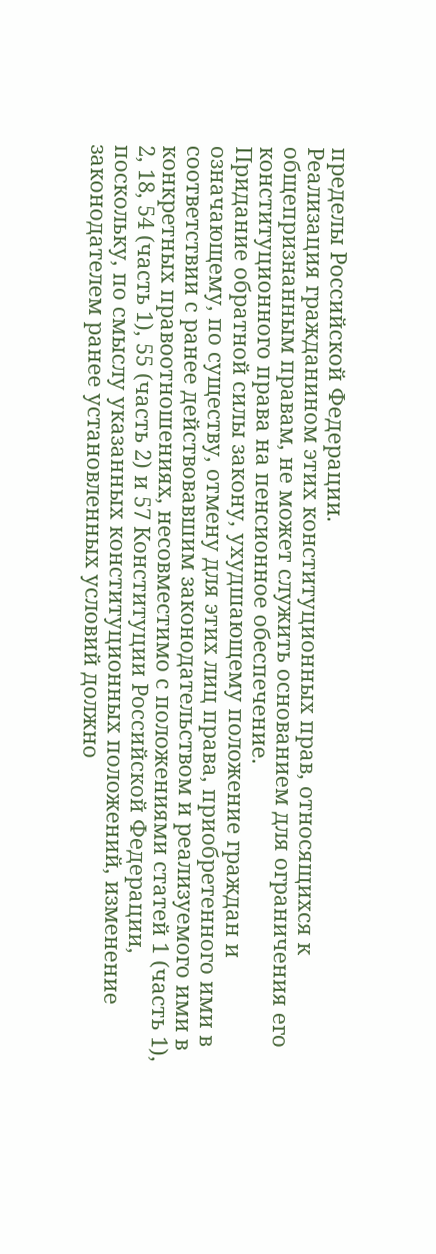пределы Российской Федерации.
Реализация гражданином этих конституционных прав, относящихся к общепризнанным правам, не может служить основанием для ограничения его конституционного права на пенсионное обеспечение.
Придание обратной силы закону, ухудшающему положение граждан и означающему, по существу, отмену для этих лиц права, приобретенного ими в соответствии с ранее действовавшим законодательством и реализуемого ими в конкретных правоотношениях, несовместимо с положениями статей 1 (часть 1), 2, 18, 54 (часть 1), 55 (часть 2) и 57 Конституции Российской Федерации, поскольку, по смыслу указанных конституционных положений, изменение законодателем ранее установленных условий должно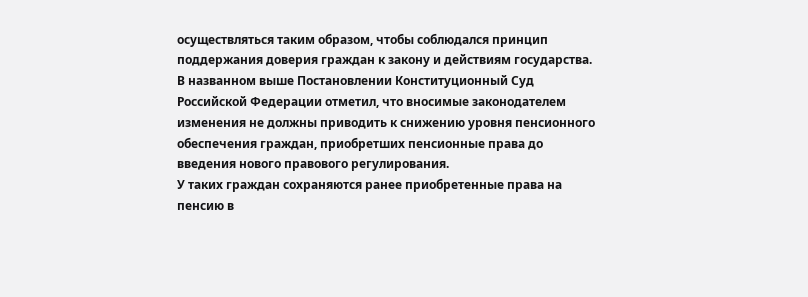осуществляться таким образом, чтобы соблюдался принцип поддержания доверия граждан к закону и действиям государства.
В названном выше Постановлении Конституционный Суд Российской Федерации отметил, что вносимые законодателем изменения не должны приводить к снижению уровня пенсионного обеспечения граждан, приобретших пенсионные права до введения нового правового регулирования.
У таких граждан сохраняются ранее приобретенные права на пенсию в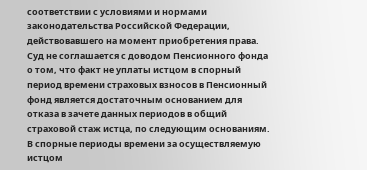соответствии с условиями и нормами законодательства Российской Федерации, действовавшего на момент приобретения права.
Суд не соглашается с доводом Пенсионного фонда о том, что факт не уплаты истцом в спорный период времени страховых взносов в Пенсионный фонд является достаточным основанием для отказа в зачете данных периодов в общий страховой стаж истца, по следующим основаниям.
В спорные периоды времени за осуществляемую истцом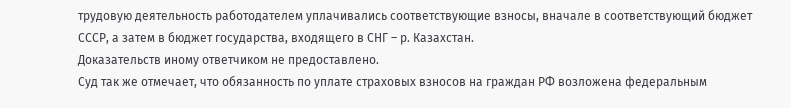трудовую деятельность работодателем уплачивались соответствующие взносы, вначале в соответствующий бюджет СССР, а затем в бюджет государства, входящего в СНГ – р. Казахстан.
Доказательств иному ответчиком не предоставлено.
Суд так же отмечает, что обязанность по уплате страховых взносов на граждан РФ возложена федеральным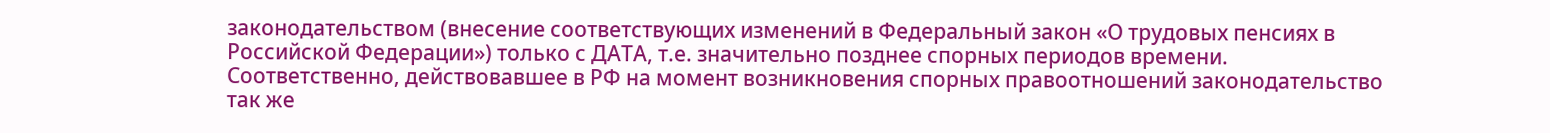законодательством (внесение соответствующих изменений в Федеральный закон «О трудовых пенсиях в Российской Федерации») только с ДАТА, т.е. значительно позднее спорных периодов времени.
Соответственно, действовавшее в РФ на момент возникновения спорных правоотношений законодательство так же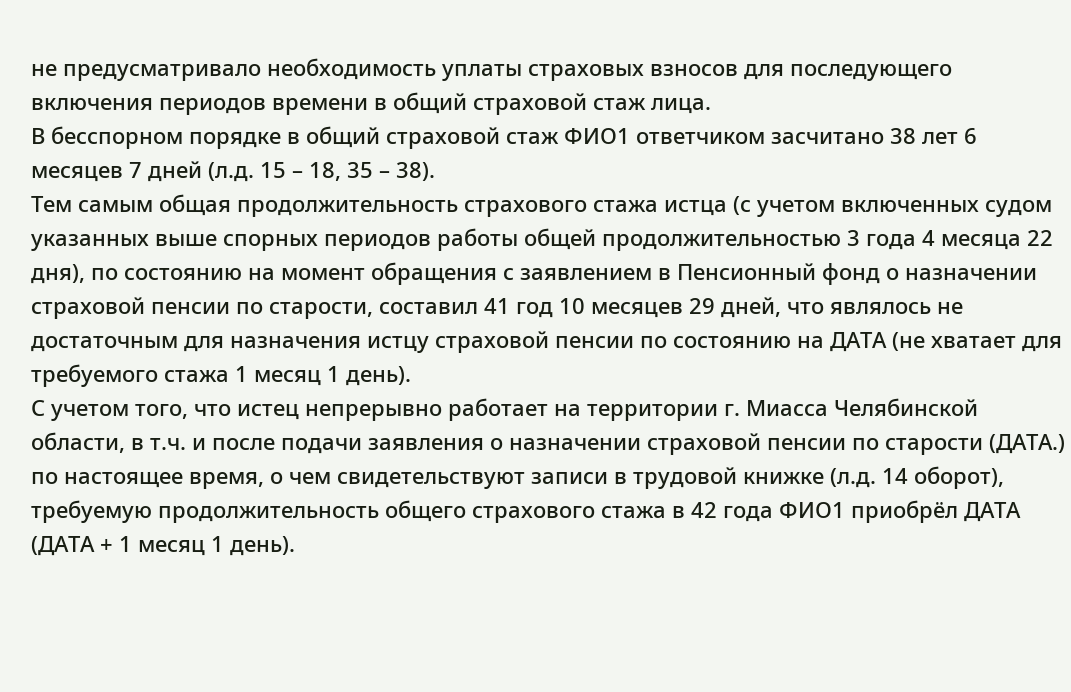не предусматривало необходимость уплаты страховых взносов для последующего включения периодов времени в общий страховой стаж лица.
В бесспорном порядке в общий страховой стаж ФИО1 ответчиком засчитано 38 лет 6 месяцев 7 дней (л.д. 15 – 18, 35 – 38).
Тем самым общая продолжительность страхового стажа истца (с учетом включенных судом указанных выше спорных периодов работы общей продолжительностью 3 года 4 месяца 22 дня), по состоянию на момент обращения с заявлением в Пенсионный фонд о назначении страховой пенсии по старости, составил 41 год 10 месяцев 29 дней, что являлось не достаточным для назначения истцу страховой пенсии по состоянию на ДАТА (не хватает для требуемого стажа 1 месяц 1 день).
С учетом того, что истец непрерывно работает на территории г. Миасса Челябинской области, в т.ч. и после подачи заявления о назначении страховой пенсии по старости (ДАТА.) по настоящее время, о чем свидетельствуют записи в трудовой книжке (л.д. 14 оборот), требуемую продолжительность общего страхового стажа в 42 года ФИО1 приобрёл ДАТА (ДАТА + 1 месяц 1 день).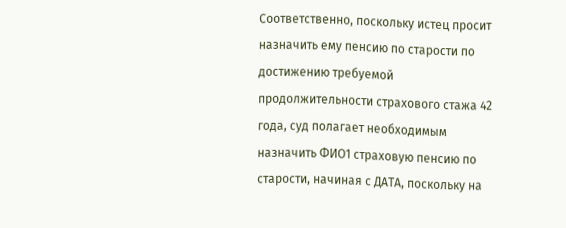Соответственно, поскольку истец просит назначить ему пенсию по старости по достижению требуемой продолжительности страхового стажа 42 года, суд полагает необходимым назначить ФИО1 страховую пенсию по старости, начиная с ДАТА, поскольку на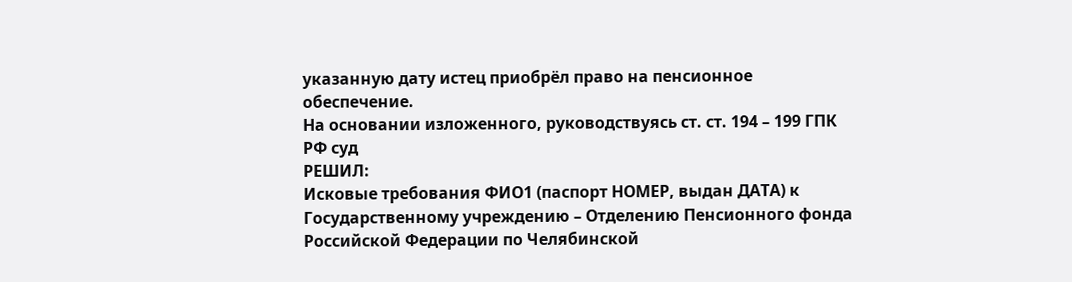указанную дату истец приобрёл право на пенсионное обеспечение.
На основании изложенного, руководствуясь ст. ст. 194 – 199 ГПК РФ суд
РЕШИЛ:
Исковые требования ФИО1 (паспорт НОМЕР, выдан ДАТА) к Государственному учреждению – Отделению Пенсионного фонда Российской Федерации по Челябинской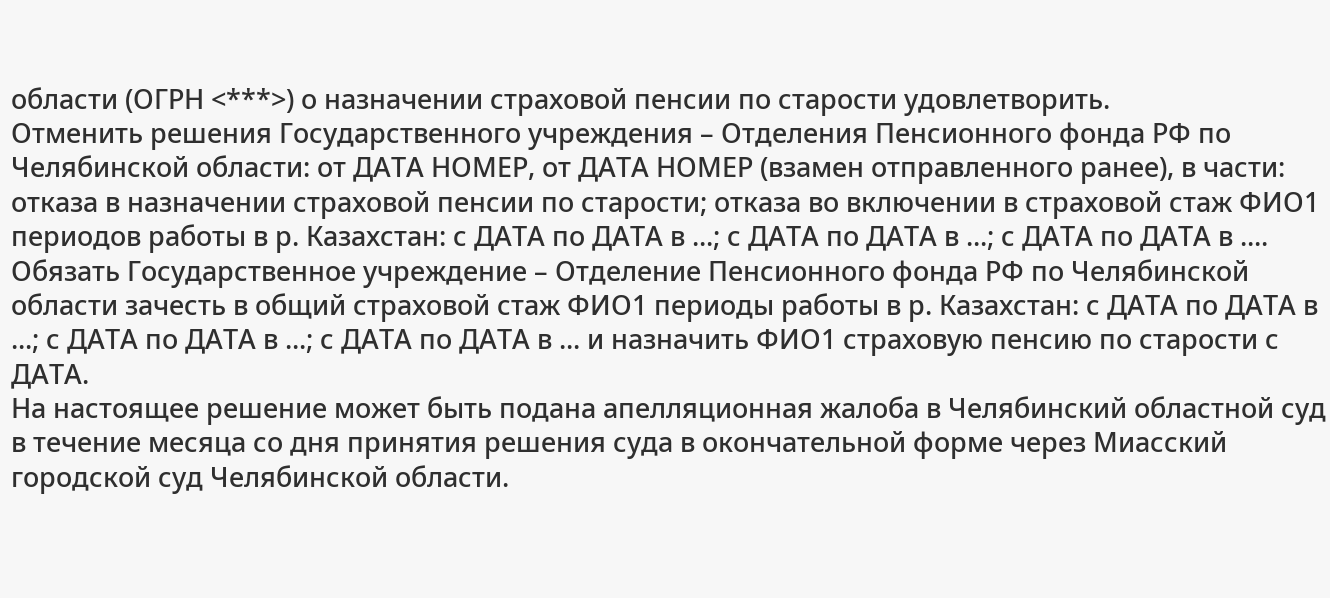области (ОГРН <***>) о назначении страховой пенсии по старости удовлетворить.
Отменить решения Государственного учреждения – Отделения Пенсионного фонда РФ по Челябинской области: от ДАТА НОМЕР, от ДАТА НОМЕР (взамен отправленного ранее), в части: отказа в назначении страховой пенсии по старости; отказа во включении в страховой стаж ФИО1 периодов работы в р. Казахстан: с ДАТА по ДАТА в ...; с ДАТА по ДАТА в ...; с ДАТА по ДАТА в ....
Обязать Государственное учреждение – Отделение Пенсионного фонда РФ по Челябинской области зачесть в общий страховой стаж ФИО1 периоды работы в р. Казахстан: с ДАТА по ДАТА в ...; с ДАТА по ДАТА в ...; с ДАТА по ДАТА в ... и назначить ФИО1 страховую пенсию по старости с ДАТА.
На настоящее решение может быть подана апелляционная жалоба в Челябинский областной суд в течение месяца со дня принятия решения суда в окончательной форме через Миасский городской суд Челябинской области.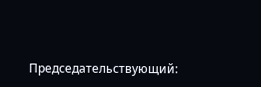Председательствующий: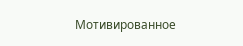Мотивированное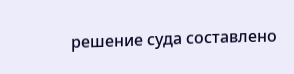решение суда составлено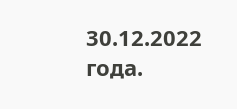30.12.2022 года.